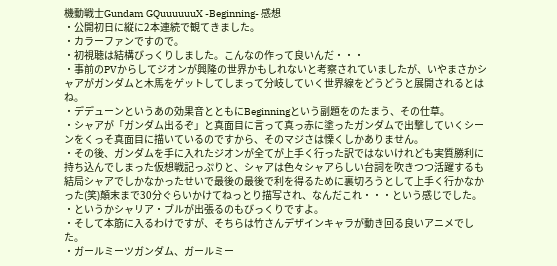機動戦士Gundam GQuuuuuuX -Beginning- 感想
・公開初日に縦に2本連続で観てきました。
・カラーファンですので。
・初視聴は結構びっくりしました。こんなの作って良いんだ・・・
・事前のPVからしてジオンが興隆の世界かもしれないと考察されていましたが、いやまさかシャアがガンダムと木馬をゲットしてしまって分岐していく世界線をどうどうと展開されるとはね。
・デデューンというあの効果音とともにBeginningという副題をのたまう、その仕草。
・シャアが「ガンダム出るぞ」と真面目に言って真っ赤に塗ったガンダムで出撃していくシーンをくっそ真面目に描いているのですから、そのマジさは慄くしかありません。
・その後、ガンダムを手に入れたジオンが全てが上手く行った訳ではないけれども実質勝利に持ち込んでしまった仮想戦記っぷりと、シャアは色々シャアらしい台詞を吹きつつ活躍するも結局シャアでしかなかったせいで最後の最後で利を得るために裏切ろうとして上手く行かなかった(笑)顛末まで30分ぐらいかけてねっとり描写され、なんだこれ・・・という感じでした。
・というかシャリア・ブルが出張るのもびっくりですよ。
・そして本筋に入るわけですが、そちらは竹さんデザインキャラが動き回る良いアニメでした。
・ガールミーツガンダム、ガールミー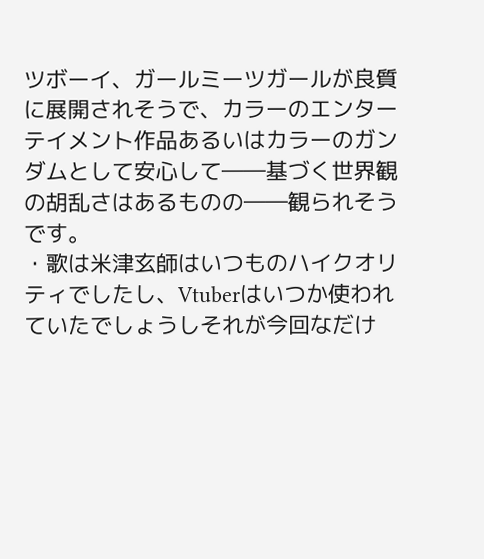ツボーイ、ガールミーツガールが良質に展開されそうで、カラーのエンターテイメント作品あるいはカラーのガンダムとして安心して――基づく世界観の胡乱さはあるものの――観られそうです。
・歌は米津玄師はいつものハイクオリティでしたし、Vtuberはいつか使われていたでしょうしそれが今回なだけ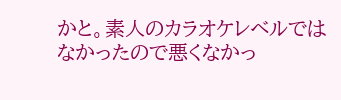かと。素人のカラオケレベルではなかったので悪くなかっ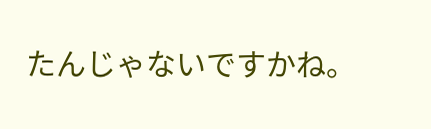たんじゃないですかね。